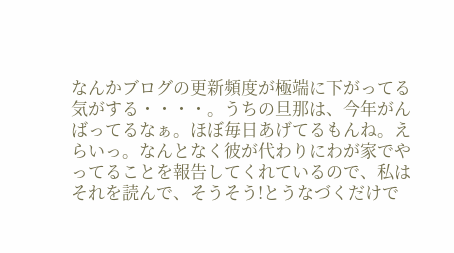なんかブログの更新頻度が極端に下がってる気がする・・・・。うちの旦那は、今年がんばってるなぁ。ほぼ毎日あげてるもんね。えらいっ。なんとなく彼が代わりにわが家でやってることを報告してくれているので、私はそれを読んで、そうそう!とうなづくだけで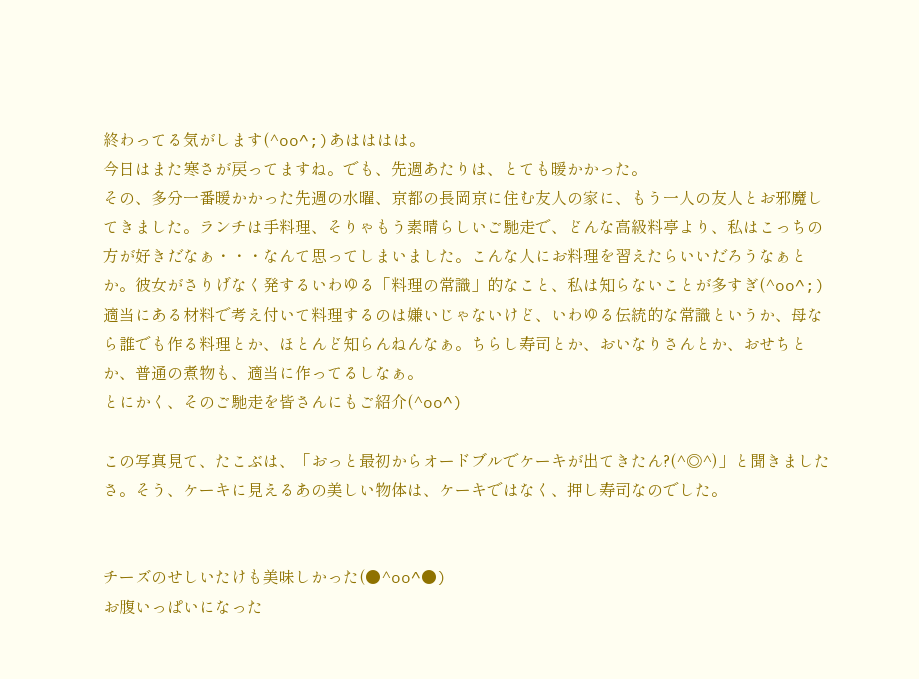終わってる気がします(^oo^;)あはははは。
今日はまた寒さが戻ってますね。でも、先週あたりは、とても暖かかった。
その、多分一番暖かかった先週の水曜、京都の長岡京に住む友人の家に、もう一人の友人とお邪魔してきました。ランチは手料理、そりゃもう素晴らしいご馳走で、どんな高級料亭より、私はこっちの方が好きだなぁ・・・なんて思ってしまいました。こんな人にお料理を習えたらいいだろうなぁとか。彼女がさりげなく発するいわゆる「料理の常識」的なこと、私は知らないことが多すぎ(^oo^;) 適当にある材料で考え付いて料理するのは嫌いじゃないけど、いわゆる伝統的な常識というか、母なら誰でも作る料理とか、ほとんど知らんねんなぁ。ちらし寿司とか、おいなりさんとか、おせちとか、普通の煮物も、適当に作ってるしなぁ。
とにかく、そのご馳走を皆さんにもご紹介(^oo^)

この写真見て、たこぶは、「おっと最初からオードブルでケーキが出てきたん?(^◎^)」と聞きましたさ。そう、ケーキに見えるあの美しい物体は、ケーキではなく、押し寿司なのでした。


チーズのせしいたけも美味しかった(●^oo^●)
お腹いっぱいになった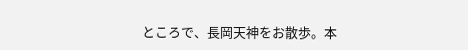ところで、長岡天神をお散歩。本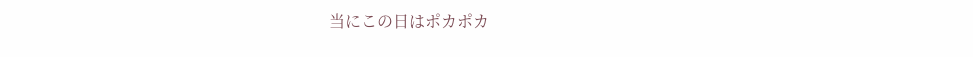当にこの日はポカポカ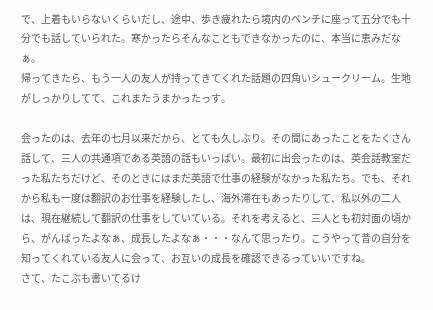で、上着もいらないくらいだし、途中、歩き疲れたら境内のベンチに座って五分でも十分でも話していられた。寒かったらそんなこともできなかったのに、本当に恵みだなぁ。
帰ってきたら、もう一人の友人が持ってきてくれた話題の四角いシュークリーム。生地がしっかりしてて、これまたうまかったっす。

会ったのは、去年の七月以来だから、とても久しぶり。その間にあったことをたくさん話して、三人の共通項である英語の話もいっぱい。最初に出会ったのは、英会話教室だった私たちだけど、そのときにはまだ英語で仕事の経験がなかった私たち。でも、それから私も一度は翻訳のお仕事を経験したし、海外滞在もあったりして、私以外の二人は、現在継続して翻訳の仕事をしていている。それを考えると、三人とも初対面の頃から、がんばったよなぁ、成長したよなぁ・・・なんて思ったり。こうやって昔の自分を知ってくれている友人に会って、お互いの成長を確認できるっていいですね。
さて、たこぶも書いてるけ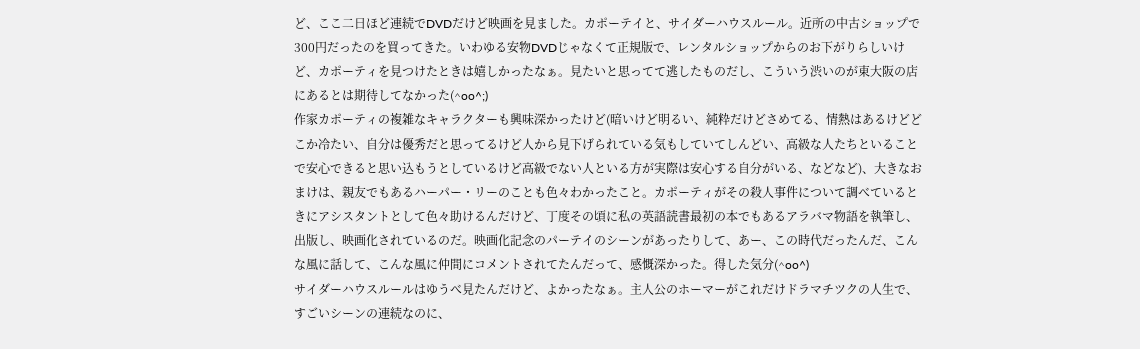ど、ここ二日ほど連続でDVDだけど映画を見ました。カポーテイと、サイダーハウスルール。近所の中古ショップで300円だったのを買ってきた。いわゆる安物DVDじゃなくて正規版で、レンタルショップからのお下がりらしいけど、カポーティを見つけたときは嬉しかったなぁ。見たいと思ってて逃したものだし、こういう渋いのが東大阪の店にあるとは期待してなかった(^oo^;)
作家カポーティの複雑なキャラクターも興味深かったけど(暗いけど明るい、純粋だけどさめてる、情熱はあるけどどこか冷たい、自分は優秀だと思ってるけど人から見下げられている気もしていてしんどい、高級な人たちといることで安心できると思い込もうとしているけど高級でない人といる方が実際は安心する自分がいる、などなど)、大きなおまけは、親友でもあるハーパー・リーのことも色々わかったこと。カポーティがその殺人事件について調べているときにアシスタントとして色々助けるんだけど、丁度その頃に私の英語読書最初の本でもあるアラバマ物語を執筆し、出版し、映画化されているのだ。映画化記念のパーテイのシーンがあったりして、あー、この時代だったんだ、こんな風に話して、こんな風に仲間にコメントされてたんだって、感慨深かった。得した気分(^oo^)
サイダーハウスルールはゆうべ見たんだけど、よかったなぁ。主人公のホーマーがこれだけドラマチツクの人生で、すごいシーンの連続なのに、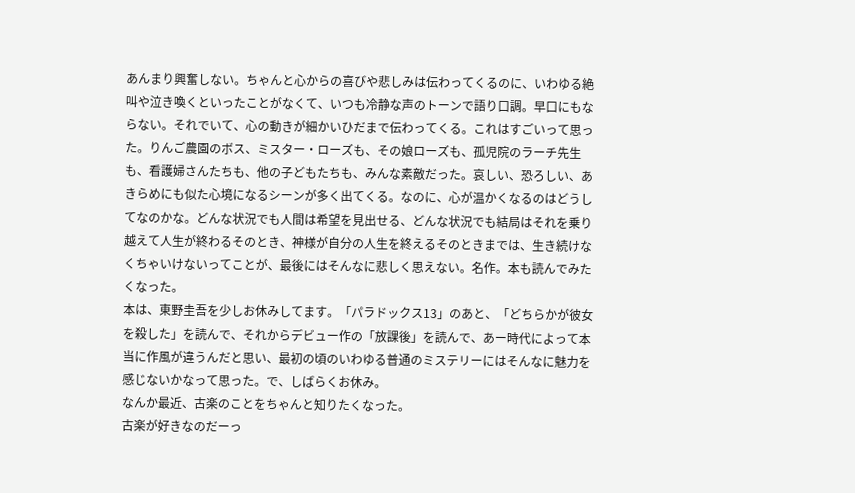あんまり興奮しない。ちゃんと心からの喜びや悲しみは伝わってくるのに、いわゆる絶叫や泣き喚くといったことがなくて、いつも冷静な声のトーンで語り口調。早口にもならない。それでいて、心の動きが細かいひだまで伝わってくる。これはすごいって思った。りんご農園のボス、ミスター・ローズも、その娘ローズも、孤児院のラーチ先生も、看護婦さんたちも、他の子どもたちも、みんな素敵だった。哀しい、恐ろしい、あきらめにも似た心境になるシーンが多く出てくる。なのに、心が温かくなるのはどうしてなのかな。どんな状況でも人間は希望を見出せる、どんな状況でも結局はそれを乗り越えて人生が終わるそのとき、神様が自分の人生を終えるそのときまでは、生き続けなくちゃいけないってことが、最後にはそんなに悲しく思えない。名作。本も読んでみたくなった。
本は、東野圭吾を少しお休みしてます。「パラドックス13」のあと、「どちらかが彼女を殺した」を読んで、それからデビュー作の「放課後」を読んで、あー時代によって本当に作風が違うんだと思い、最初の頃のいわゆる普通のミステリーにはそんなに魅力を感じないかなって思った。で、しばらくお休み。
なんか最近、古楽のことをちゃんと知りたくなった。
古楽が好きなのだーっ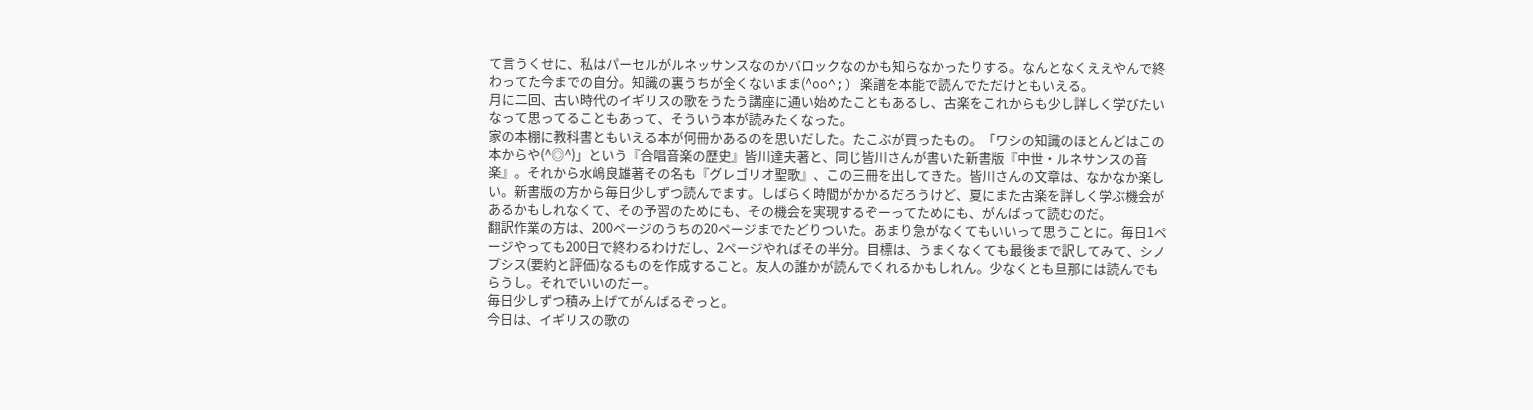て言うくせに、私はパーセルがルネッサンスなのかバロックなのかも知らなかったりする。なんとなくええやんで終わってた今までの自分。知識の裏うちが全くないまま(^oo^;) 楽譜を本能で読んでただけともいえる。
月に二回、古い時代のイギリスの歌をうたう講座に通い始めたこともあるし、古楽をこれからも少し詳しく学びたいなって思ってることもあって、そういう本が読みたくなった。
家の本棚に教科書ともいえる本が何冊かあるのを思いだした。たこぶが買ったもの。「ワシの知識のほとんどはこの本からや(^◎^)」という『合唱音楽の歴史』皆川達夫著と、同じ皆川さんが書いた新書版『中世・ルネサンスの音楽』。それから水嶋良雄著その名も『グレゴリオ聖歌』、この三冊を出してきた。皆川さんの文章は、なかなか楽しい。新書版の方から毎日少しずつ読んでます。しばらく時間がかかるだろうけど、夏にまた古楽を詳しく学ぶ機会があるかもしれなくて、その予習のためにも、その機会を実現するぞーってためにも、がんばって読むのだ。
翻訳作業の方は、200ページのうちの20ページまでたどりついた。あまり急がなくてもいいって思うことに。毎日1ページやっても200日で終わるわけだし、2ページやればその半分。目標は、うまくなくても最後まで訳してみて、シノプシス(要約と評価)なるものを作成すること。友人の誰かが読んでくれるかもしれん。少なくとも旦那には読んでもらうし。それでいいのだー。
毎日少しずつ積み上げてがんばるぞっと。
今日は、イギリスの歌の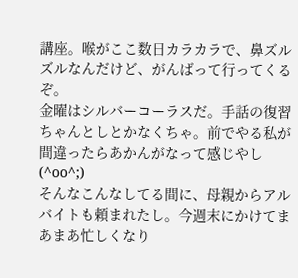講座。喉がここ数日カラカラで、鼻ズルズルなんだけど、がんばって行ってくるぞ。
金曜はシルバーコーラスだ。手話の復習ちゃんとしとかなくちゃ。前でやる私が間違ったらあかんがなって感じやし(^oo^;)
そんなこんなしてる間に、母親からアルバイトも頼まれたし。今週末にかけてまあまあ忙しくなり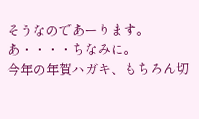そうなのであーります。
あ・・・・ちなみに。
今年の年賀ハガキ、もちろん切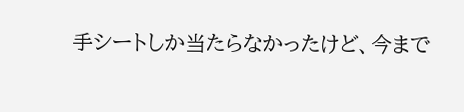手シートしか当たらなかったけど、今まで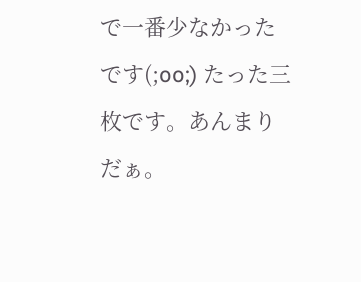で一番少なかったです(;oo;) たった三枚です。あんまりだぁ。